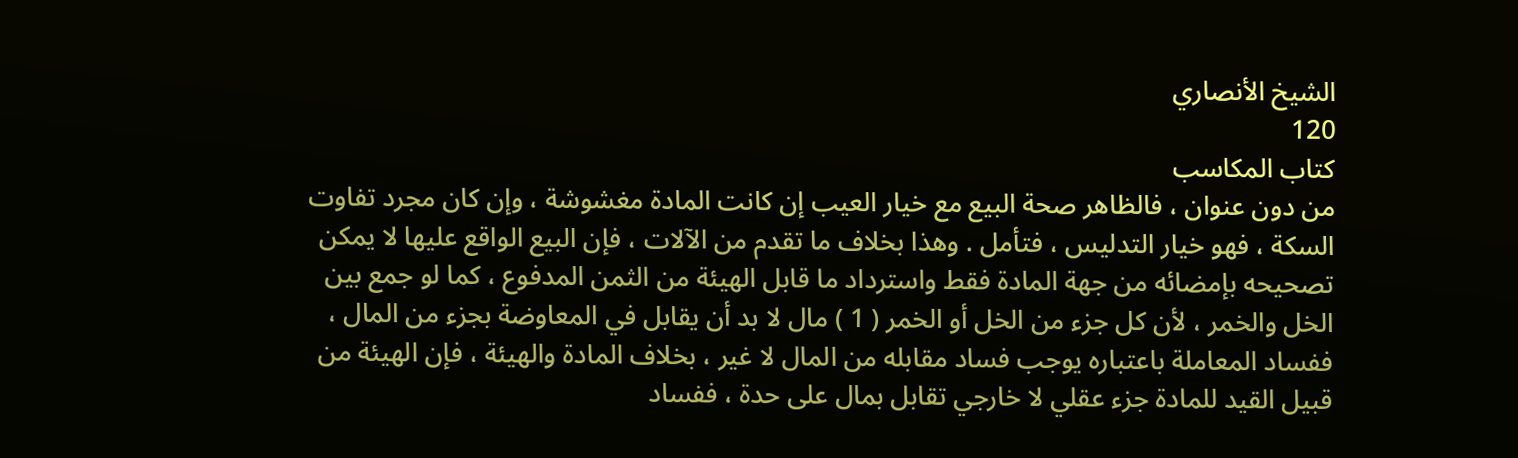الشيخ الأنصاري
120
كتاب المكاسب
من دون عنوان ، فالظاهر صحة البيع مع خيار العيب إن كانت المادة مغشوشة ، وإن كان مجرد تفاوت السكة ، فهو خيار التدليس ، فتأمل . وهذا بخلاف ما تقدم من الآلات ، فإن البيع الواقع عليها لا يمكن تصحيحه بإمضائه من جهة المادة فقط واسترداد ما قابل الهيئة من الثمن المدفوع ، كما لو جمع بين الخل والخمر ، لأن كل جزء من الخل أو الخمر ( 1 ) مال لا بد أن يقابل في المعاوضة بجزء من المال ، ففساد المعاملة باعتباره يوجب فساد مقابله من المال لا غير ، بخلاف المادة والهيئة ، فإن الهيئة من قبيل القيد للمادة جزء عقلي لا خارجي تقابل بمال على حدة ، ففساد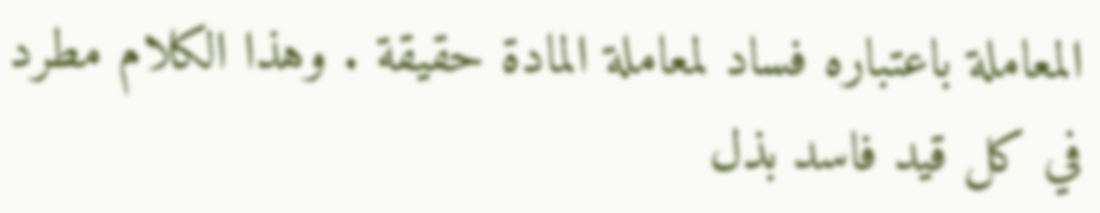المعاملة باعتباره فساد لمعاملة المادة حقيقة . وهذا الكلام مطرد في كل قيد فاسد بذل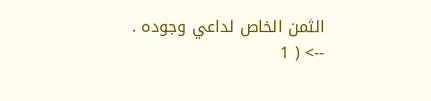الثمن الخاص لداعي وجوده .
--> ( 1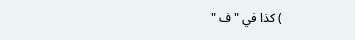) كذا في " ف "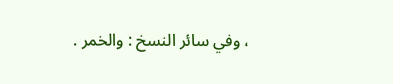، وفي سائر النسخ : والخمر .